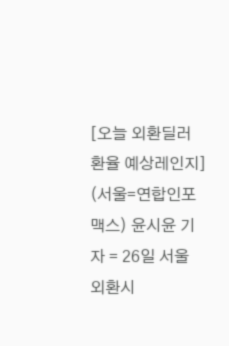[오늘 외환딜러 환율 예상레인지]
(서울=연합인포맥스) 윤시윤 기자 = 26일 서울 외환시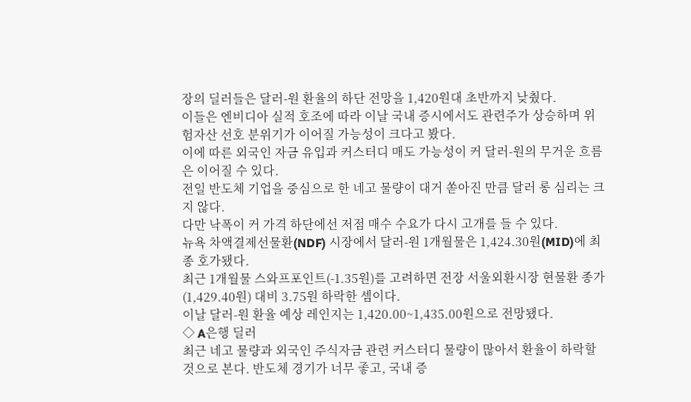장의 딜러들은 달러-원 환율의 하단 전망을 1,420원대 초반까지 낮췄다.
이들은 엔비디아 실적 호조에 따라 이날 국내 증시에서도 관련주가 상승하며 위험자산 선호 분위기가 이어질 가능성이 크다고 봤다.
이에 따른 외국인 자금 유입과 커스터디 매도 가능성이 커 달러-원의 무거운 흐름은 이어질 수 있다.
전일 반도체 기업을 중심으로 한 네고 물량이 대거 쏟아진 만큼 달러 롱 심리는 크지 않다.
다만 낙폭이 커 가격 하단에선 저점 매수 수요가 다시 고개를 들 수 있다.
뉴욕 차액결제선물환(NDF) 시장에서 달러-원 1개월물은 1,424.30원(MID)에 최종 호가됐다.
최근 1개월물 스와프포인트(-1.35원)를 고려하면 전장 서울외환시장 현물환 종가(1,429.40원) 대비 3.75원 하락한 셈이다.
이날 달러-원 환율 예상 레인지는 1,420.00~1,435.00원으로 전망됐다.
◇ A은행 딜러
최근 네고 물량과 외국인 주식자금 관련 커스터디 물량이 많아서 환율이 하락할 것으로 본다. 반도체 경기가 너무 좋고, 국내 증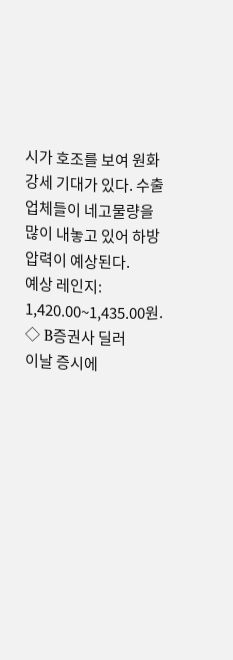시가 호조를 보여 원화 강세 기대가 있다. 수출업체들이 네고물량을 많이 내놓고 있어 하방 압력이 예상된다.
예상 레인지: 1,420.00~1,435.00원.
◇ B증권사 딜러
이날 증시에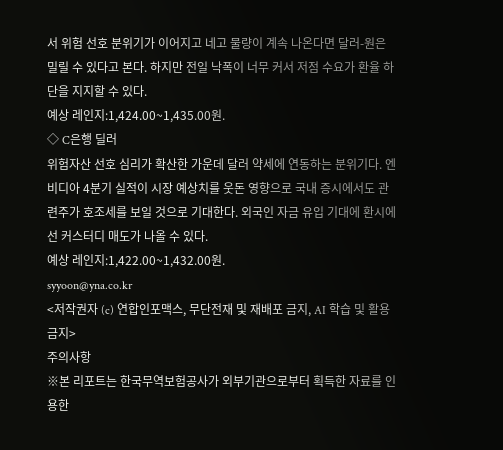서 위험 선호 분위기가 이어지고 네고 물량이 계속 나온다면 달러-원은 밀릴 수 있다고 본다. 하지만 전일 낙폭이 너무 커서 저점 수요가 환율 하단을 지지할 수 있다.
예상 레인지:1,424.00~1,435.00원.
◇ C은행 딜러
위험자산 선호 심리가 확산한 가운데 달러 약세에 연동하는 분위기다. 엔비디아 4분기 실적이 시장 예상치를 웃돈 영향으로 국내 증시에서도 관련주가 호조세를 보일 것으로 기대한다. 외국인 자금 유입 기대에 환시에선 커스터디 매도가 나올 수 있다.
예상 레인지:1,422.00~1,432.00원.
syyoon@yna.co.kr
<저작권자 (c) 연합인포맥스, 무단전재 및 재배포 금지, AI 학습 및 활용 금지>
주의사항
※본 리포트는 한국무역보험공사가 외부기관으로부터 획득한 자료를 인용한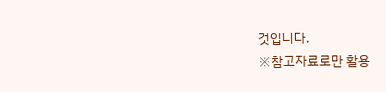것입니다.
※참고자료로만 활용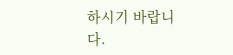하시기 바랍니다.